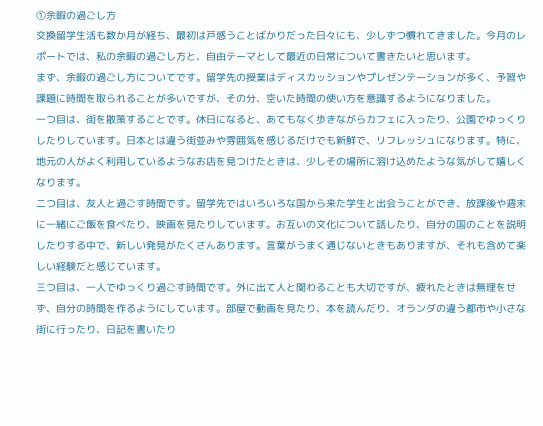①余暇の過ごし方
交換留学生活も数か月が経ち、最初は戸惑うことばかりだった日々にも、少しずつ慣れてきました。今月のレポートでは、私の余暇の過ごし方と、自由テーマとして最近の日常について書きたいと思います。
まず、余暇の過ごし方についてです。留学先の授業はディスカッションやプレゼンテーションが多く、予習や課題に時間を取られることが多いですが、その分、空いた時間の使い方を意識するようになりました。
一つ目は、街を散策することです。休日になると、あてもなく歩きながらカフェに入ったり、公園でゆっくりしたりしています。日本とは違う街並みや雰囲気を感じるだけでも新鮮で、リフレッシュになります。特に、地元の人がよく利用しているようなお店を見つけたときは、少しその場所に溶け込めたような気がして嬉しくなります。
二つ目は、友人と過ごす時間です。留学先ではいろいろな国から来た学生と出会うことができ、放課後や週末に一緒にご飯を食べたり、映画を見たりしています。お互いの文化について話したり、自分の国のことを説明したりする中で、新しい発見がたくさんあります。言葉がうまく通じないときもありますが、それも含めて楽しい経験だと感じています。
三つ目は、一人でゆっくり過ごす時間です。外に出て人と関わることも大切ですが、疲れたときは無理をせず、自分の時間を作るようにしています。部屋で動画を見たり、本を読んだり、オランダの違う都市や小さな街に行ったり、日記を書いたり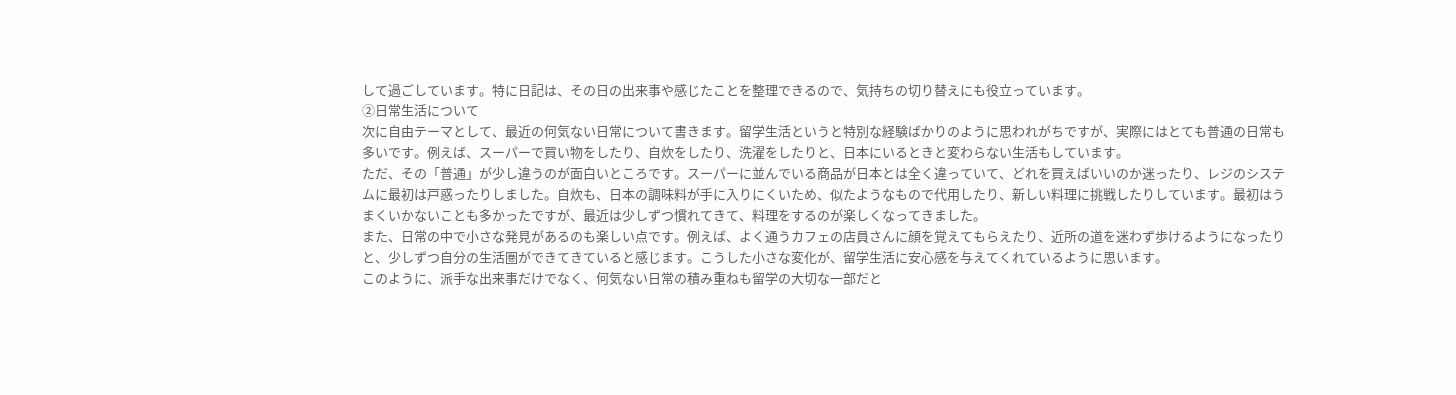して過ごしています。特に日記は、その日の出来事や感じたことを整理できるので、気持ちの切り替えにも役立っています。
②日常生活について
次に自由テーマとして、最近の何気ない日常について書きます。留学生活というと特別な経験ばかりのように思われがちですが、実際にはとても普通の日常も多いです。例えば、スーパーで買い物をしたり、自炊をしたり、洗濯をしたりと、日本にいるときと変わらない生活もしています。
ただ、その「普通」が少し違うのが面白いところです。スーパーに並んでいる商品が日本とは全く違っていて、どれを買えばいいのか迷ったり、レジのシステムに最初は戸惑ったりしました。自炊も、日本の調味料が手に入りにくいため、似たようなもので代用したり、新しい料理に挑戦したりしています。最初はうまくいかないことも多かったですが、最近は少しずつ慣れてきて、料理をするのが楽しくなってきました。
また、日常の中で小さな発見があるのも楽しい点です。例えば、よく通うカフェの店員さんに顔を覚えてもらえたり、近所の道を迷わず歩けるようになったりと、少しずつ自分の生活圏ができてきていると感じます。こうした小さな変化が、留学生活に安心感を与えてくれているように思います。
このように、派手な出来事だけでなく、何気ない日常の積み重ねも留学の大切な一部だと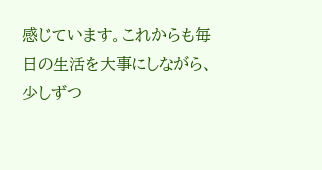感じています。これからも毎日の生活を大事にしながら、少しずつ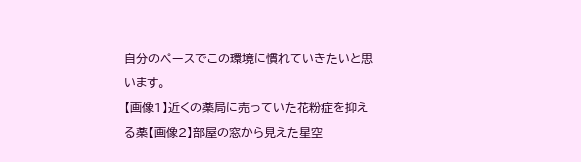自分のペースでこの環境に慣れていきたいと思います。
【画像1】近くの薬局に売っていた花粉症を抑える薬【画像2】部屋の窓から見えた星空